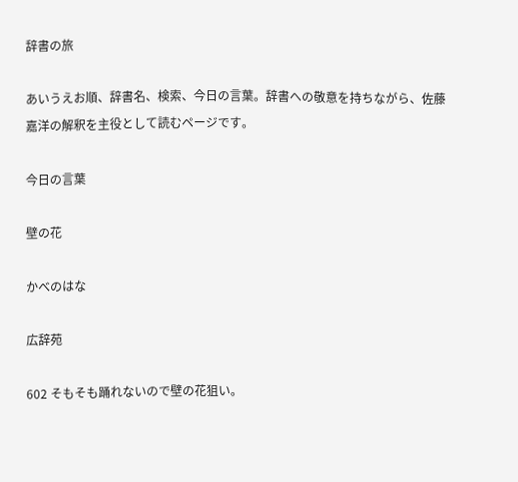辞書の旅

あいうえお順、辞書名、検索、今日の言葉。辞書への敬意を持ちながら、佐藤嘉洋の解釈を主役として読むページです。

今日の言葉

壁の花

かべのはな

広辞苑

602 そもそも踊れないので壁の花狙い。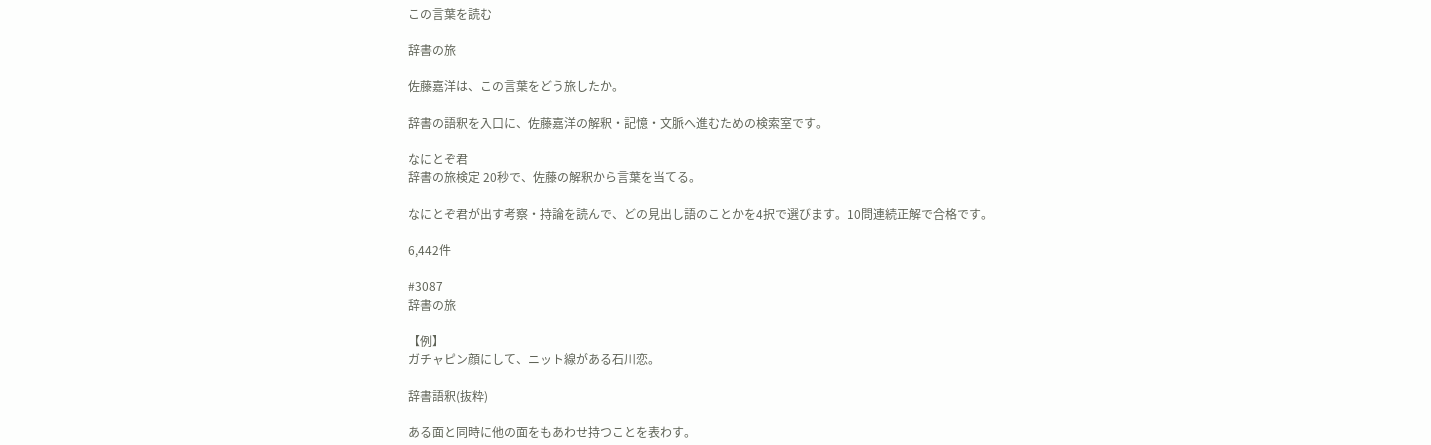この言葉を読む

辞書の旅

佐藤嘉洋は、この言葉をどう旅したか。

辞書の語釈を入口に、佐藤嘉洋の解釈・記憶・文脈へ進むための検索室です。

なにとぞ君
辞書の旅検定 20秒で、佐藤の解釈から言葉を当てる。

なにとぞ君が出す考察・持論を読んで、どの見出し語のことかを4択で選びます。10問連続正解で合格です。

6,442件

#3087
辞書の旅

【例】
ガチャピン顔にして、ニット線がある石川恋。

辞書語釈(抜粋)

ある面と同時に他の面をもあわせ持つことを表わす。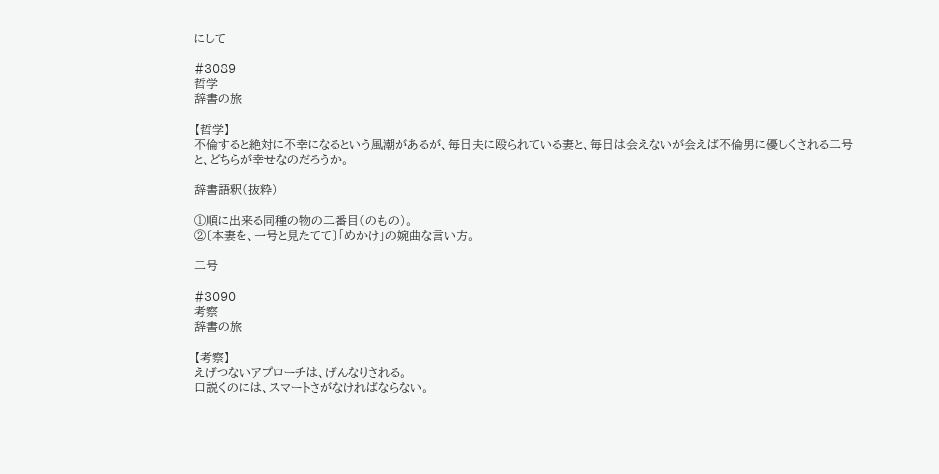にして

#3089
哲学
辞書の旅

【哲学】
不倫すると絶対に不幸になるという風潮があるが、毎日夫に殴られている妻と、毎日は会えないが会えば不倫男に優しくされる二号と、どちらが幸せなのだろうか。

辞書語釈(抜粋)

①順に出来る同種の物の二番目(のもの)。
②〔本妻を、一号と見たてて〕「めかけ」の婉曲な言い方。

二号

#3090
考察
辞書の旅

【考察】
えげつないアプローチは、げんなりされる。
口説くのには、スマートさがなければならない。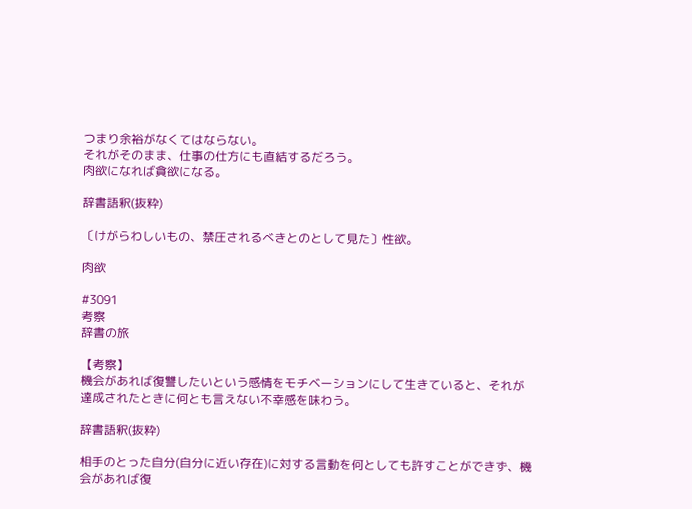つまり余裕がなくてはならない。
それがそのまま、仕事の仕方にも直結するだろう。
肉欲になれば貪欲になる。

辞書語釈(抜粋)

〔けがらわしいもの、禁圧されるべきとのとして見た〕性欲。

肉欲

#3091
考察
辞書の旅

【考察】
機会があれば復讐したいという感情をモチベーションにして生きていると、それが達成されたときに何とも言えない不幸感を味わう。

辞書語釈(抜粋)

相手のとった自分(自分に近い存在)に対する言動を何としても許すことができず、機会があれば復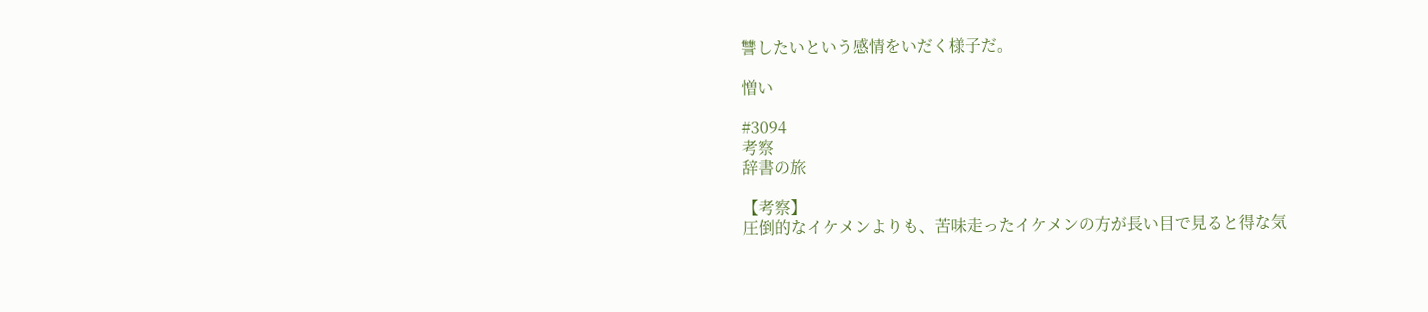讐したいという感情をいだく様子だ。

憎い

#3094
考察
辞書の旅

【考察】
圧倒的なイケメンよりも、苦味走ったイケメンの方が長い目で見ると得な気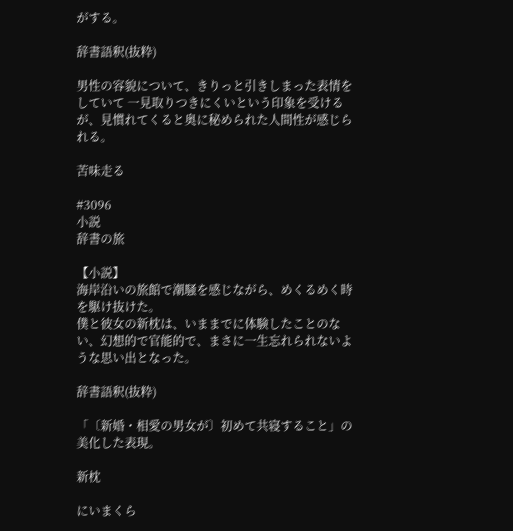がする。

辞書語釈(抜粋)

男性の容貌について、きりっと引きしまった表情をしていて 一見取りつきにくいという印象を受けるが、見慣れてくると奥に秘められた人間性が感じられる。

苦味走る

#3096
小説
辞書の旅

【小説】
海岸沿いの旅館で潮騒を感じながら、めくるめく時を駆け抜けた。
僕と彼女の新枕は、いままでに体験したことのない、幻想的で官能的で、まさに一生忘れられないような思い出となった。

辞書語釈(抜粋)

「〔新婚・相愛の男女が〕初めて共寝すること」の美化した表現。

新枕

にいまくら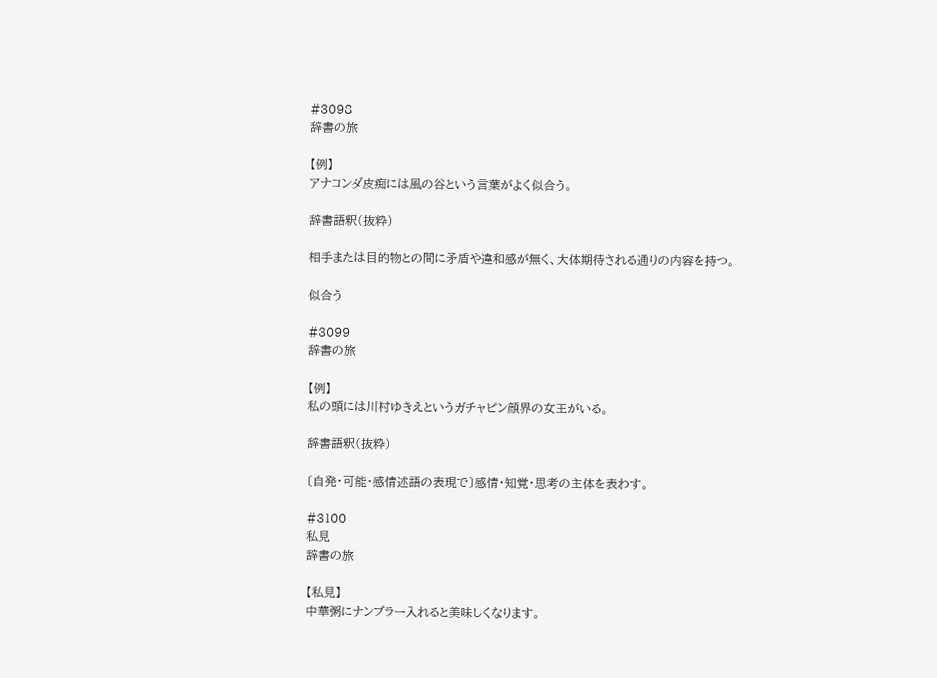#3098
辞書の旅

【例】
アナコンダ皮痴には風の谷という言葉がよく似合う。

辞書語釈(抜粋)

相手または目的物との間に矛盾や違和感が無く、大体期待される通りの内容を持つ。

似合う

#3099
辞書の旅

【例】
私の頭には川村ゆきえというガチャピン顔界の女王がいる。

辞書語釈(抜粋)

〔自発・可能・感情述語の表現で〕感情・知覚・思考の主体を表わす。

#3100
私見
辞書の旅

【私見】
中華粥にナンプラー入れると美味しくなります。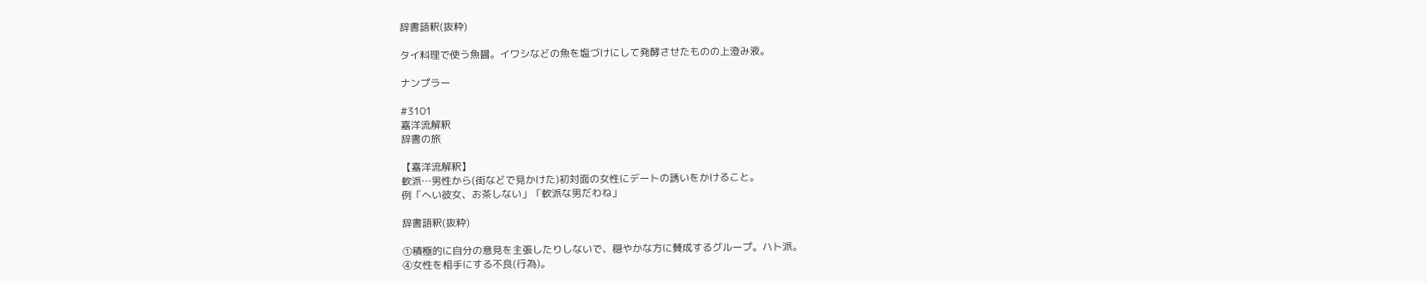辞書語釈(抜粋)

タイ料理で使う魚醤。イワシなどの魚を塩づけにして発酵させたものの上澄み液。

ナンプラー

#3101
嘉洋流解釈
辞書の旅

【嘉洋流解釈】
軟派…男性から(街などで見かけた)初対面の女性にデートの誘いをかけること。
例「へい彼女、お茶しない」「軟派な男だわね」

辞書語釈(抜粋)

①積極的に自分の意見を主張したりしないで、穏やかな方に賛成するグループ。ハト派。
④女性を相手にする不良(行為)。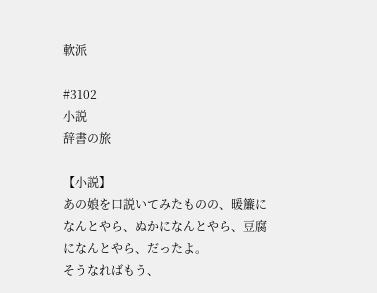軟派

#3102
小説
辞書の旅

【小説】
あの娘を口説いてみたものの、暖簾になんとやら、ぬかになんとやら、豆腐になんとやら、だったよ。
そうなればもう、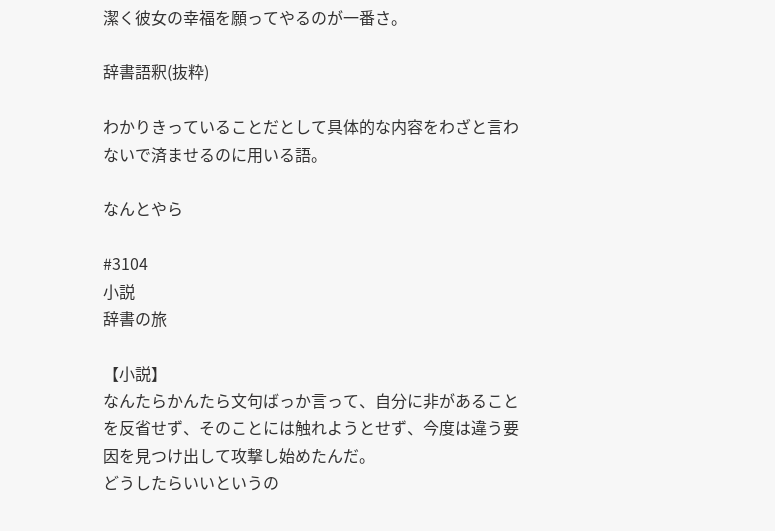潔く彼女の幸福を願ってやるのが一番さ。

辞書語釈(抜粋)

わかりきっていることだとして具体的な内容をわざと言わないで済ませるのに用いる語。

なんとやら

#3104
小説
辞書の旅

【小説】
なんたらかんたら文句ばっか言って、自分に非があることを反省せず、そのことには触れようとせず、今度は違う要因を見つけ出して攻撃し始めたんだ。
どうしたらいいというの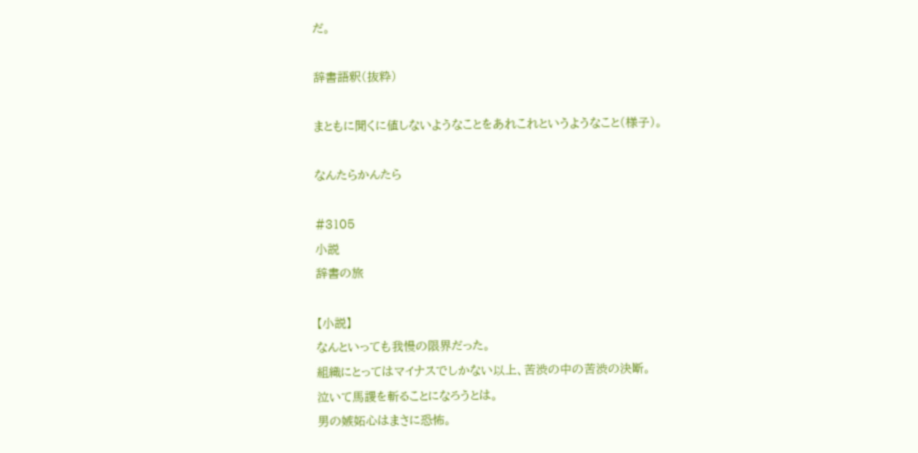だ。

辞書語釈(抜粋)

まともに聞くに値しないようなことをあれこれというようなこと(様子)。

なんたらかんたら

#3105
小説
辞書の旅

【小説】
なんといっても我慢の限界だった。
組織にとってはマイナスでしかない以上、苦渋の中の苦渋の決断。
泣いて馬謖を斬ることになろうとは。
男の嫉妬心はまさに恐怖。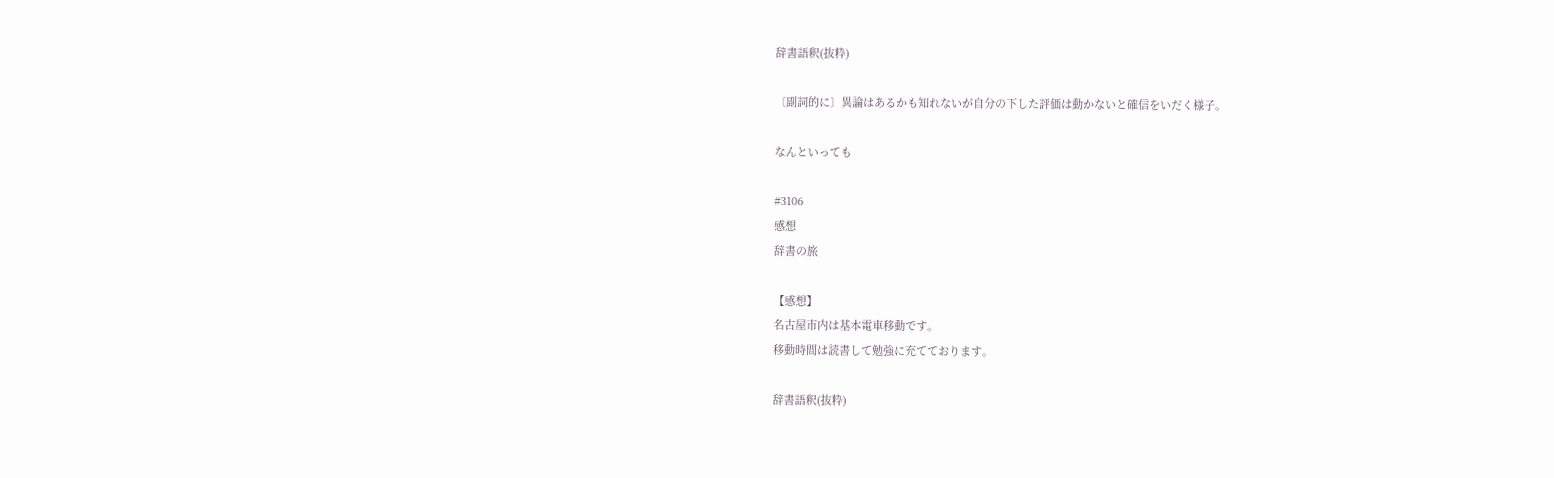辞書語釈(抜粋)

〔副詞的に〕異論はあるかも知れないが自分の下した評価は動かないと確信をいだく様子。

なんといっても

#3106
感想
辞書の旅

【感想】
名古屋市内は基本電車移動です。
移動時間は読書して勉強に充てております。

辞書語釈(抜粋)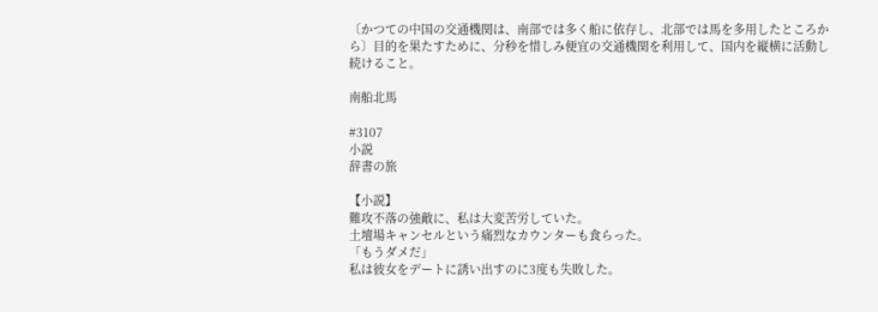〔かつての中国の交通機関は、南部では多く船に依存し、北部では馬を多用したところから〕目的を果たすために、分秒を惜しみ便宜の交通機関を利用して、国内を縦横に活動し続けること。

南船北馬

#3107
小説
辞書の旅

【小説】
難攻不落の強敵に、私は大変苦労していた。
土壇場キャンセルという痛烈なカウンターも食らった。
「もうダメだ」
私は彼女をデートに誘い出すのに3度も失敗した。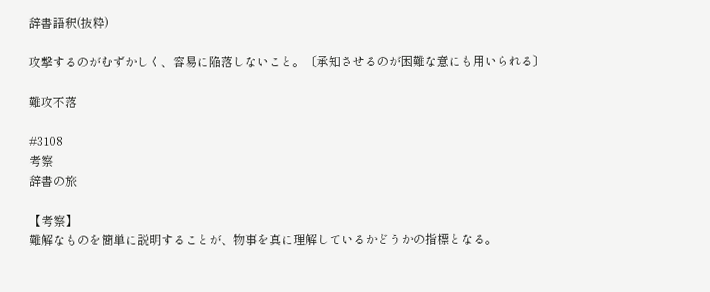辞書語釈(抜粋)

攻撃するのがむずかしく、容易に陥落しないこと。〔承知させるのが困難な意にも用いられる〕

難攻不落

#3108
考察
辞書の旅

【考察】
難解なものを簡単に説明することが、物事を真に理解しているかどうかの指標となる。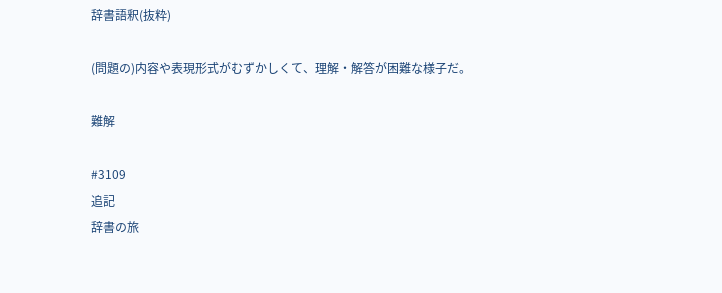辞書語釈(抜粋)

(問題の)内容や表現形式がむずかしくて、理解・解答が困難な様子だ。

難解

#3109
追記
辞書の旅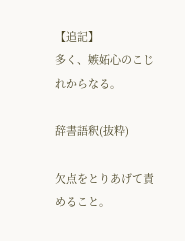【追記】
多く、嫉妬心のこじれからなる。

辞書語釈(抜粋)

欠点をとりあげて責めること。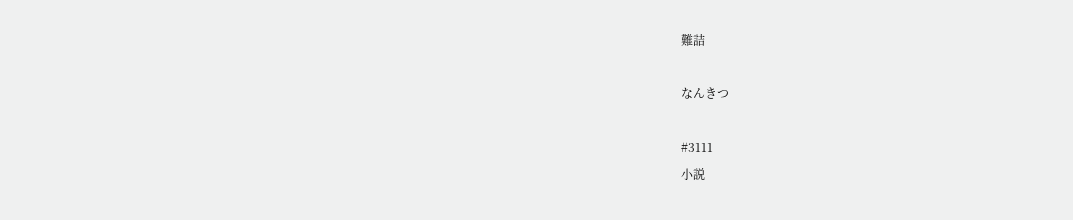難詰

なんきつ

#3111
小説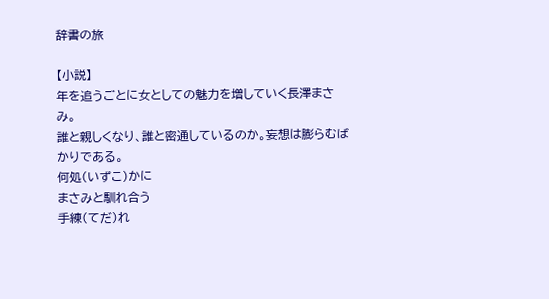辞書の旅

【小説】
年を追うごとに女としての魅力を増していく長澤まさみ。
誰と親しくなり、誰と密通しているのか。妄想は膨らむばかりである。
何処(いずこ)かに
まさみと馴れ合う
手練(てだ)れ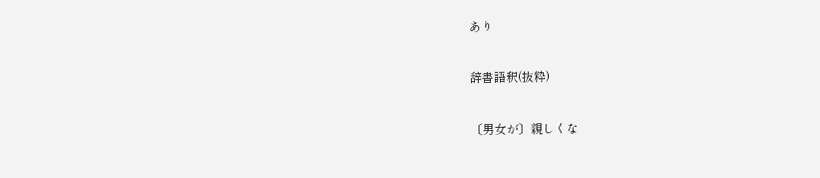あり

辞書語釈(抜粋)

〔男女が〕親しくな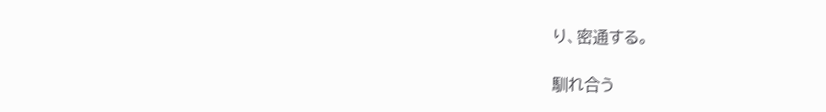り、密通する。

馴れ合う